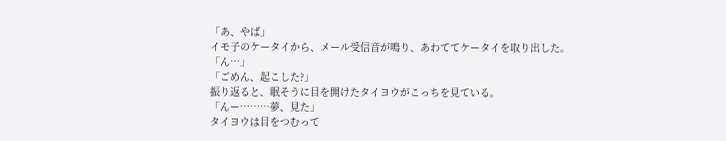「あ、やば」
イモ子のケータイから、メール受信音が鳴り、あわててケータイを取り出した。
「ん…」
「ごめん、起こした?」
振り返ると、眠そうに目を開けたタイヨウがこっちを見ている。
「んー………夢、見た」
タイヨウは目をつむって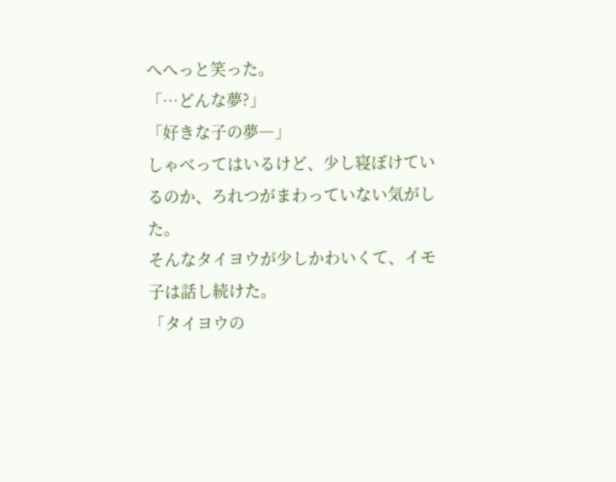へへっと笑った。
「…どんな夢?」
「好きな子の夢―」
しゃべってはいるけど、少し寝ぼけているのか、ろれつがまわっていない気がした。
そんなタイヨウが少しかわいくて、イモ子は話し続けた。
「タイヨウの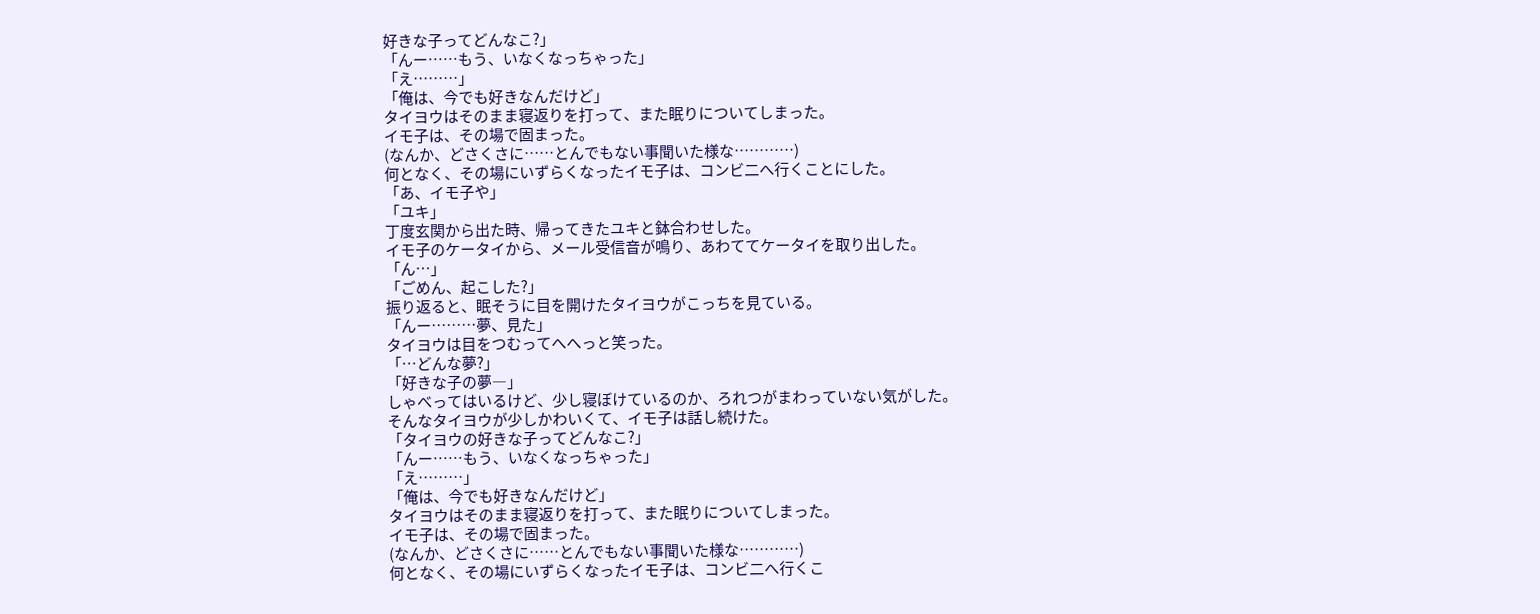好きな子ってどんなこ?」
「んー……もう、いなくなっちゃった」
「え………」
「俺は、今でも好きなんだけど」
タイヨウはそのまま寝返りを打って、また眠りについてしまった。
イモ子は、その場で固まった。
(なんか、どさくさに……とんでもない事聞いた様な…………)
何となく、その場にいずらくなったイモ子は、コンビ二へ行くことにした。
「あ、イモ子や」
「ユキ」
丁度玄関から出た時、帰ってきたユキと鉢合わせした。
イモ子のケータイから、メール受信音が鳴り、あわててケータイを取り出した。
「ん…」
「ごめん、起こした?」
振り返ると、眠そうに目を開けたタイヨウがこっちを見ている。
「んー………夢、見た」
タイヨウは目をつむってへへっと笑った。
「…どんな夢?」
「好きな子の夢―」
しゃべってはいるけど、少し寝ぼけているのか、ろれつがまわっていない気がした。
そんなタイヨウが少しかわいくて、イモ子は話し続けた。
「タイヨウの好きな子ってどんなこ?」
「んー……もう、いなくなっちゃった」
「え………」
「俺は、今でも好きなんだけど」
タイヨウはそのまま寝返りを打って、また眠りについてしまった。
イモ子は、その場で固まった。
(なんか、どさくさに……とんでもない事聞いた様な…………)
何となく、その場にいずらくなったイモ子は、コンビ二へ行くこ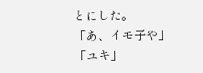とにした。
「あ、イモ子や」
「ユキ」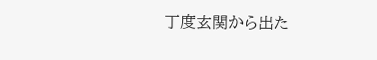丁度玄関から出た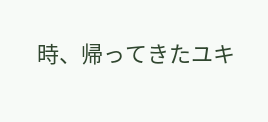時、帰ってきたユキ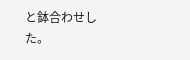と鉢合わせした。